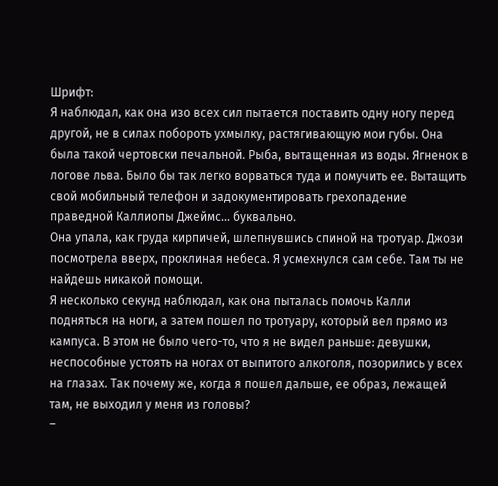Шрифт:
Я наблюдал, как она изо всех сил пытается поставить одну ногу перед другой, не в силах побороть ухмылку, растягивающую мои губы. Она была такой чертовски печальной. Рыба, вытащенная из воды. Ягненок в логове льва. Было бы так легко ворваться туда и помучить ее. Вытащить свой мобильный телефон и задокументировать грехопадение праведной Каллиопы Джеймс... буквально.
Она упала, как груда кирпичей, шлепнувшись спиной на тротуар. Джози посмотрела вверх, проклиная небеса. Я усмехнулся сам себе. Там ты не найдешь никакой помощи.
Я несколько секунд наблюдал, как она пыталась помочь Калли подняться на ноги, а затем пошел по тротуару, который вел прямо из кампуса. В этом не было чего-то, что я не видел раньше: девушки, неспособные устоять на ногах от выпитого алкоголя, позорились у всех на глазах. Так почему же, когда я пошел дальше, ее образ, лежащей там, не выходил у меня из головы?
–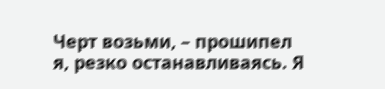Черт возьми, – прошипел я, резко останавливаясь. Я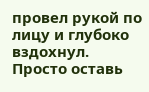провел рукой по лицу и глубоко вздохнул.
Просто оставь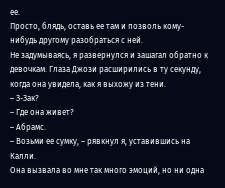ее.
Просто, блядь, оставь ее там и позволь кому-нибудь другому разобраться с ней.
Не задумываясь, я развернулся и зашагал обратно к девочкам. Глаза Джози расширились в ту секунду, когда она увидела, как я выхожу из тени.
– З-Зак?
– Где она живет?
– Абрамс.
– Возьми ее сумку, – рявкнул я, уставившись на Калли.
Она вызвала во мне так много эмоций, но ни одна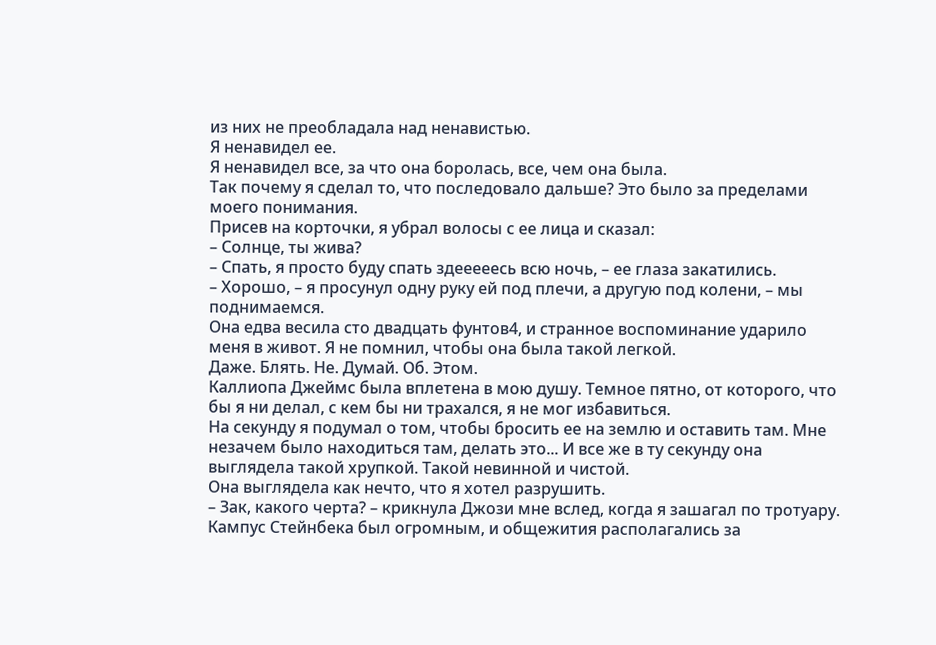из них не преобладала над ненавистью.
Я ненавидел ее.
Я ненавидел все, за что она боролась, все, чем она была.
Так почему я сделал то, что последовало дальше? Это было за пределами моего понимания.
Присев на корточки, я убрал волосы с ее лица и сказал:
– Солнце, ты жива?
– Спать, я просто буду спать здееееесь всю ночь, – ее глаза закатились.
– Хорошо, – я просунул одну руку ей под плечи, а другую под колени, – мы поднимаемся.
Она едва весила сто двадцать фунтов4, и странное воспоминание ударило меня в живот. Я не помнил, чтобы она была такой легкой.
Даже. Блять. Не. Думай. Об. Этом.
Каллиопа Джеймс была вплетена в мою душу. Темное пятно, от которого, что бы я ни делал, с кем бы ни трахался, я не мог избавиться.
На секунду я подумал о том, чтобы бросить ее на землю и оставить там. Мне незачем было находиться там, делать это... И все же в ту секунду она выглядела такой хрупкой. Такой невинной и чистой.
Она выглядела как нечто, что я хотел разрушить.
– Зак, какого черта? – крикнула Джози мне вслед, когда я зашагал по тротуару. Кампус Стейнбека был огромным, и общежития располагались за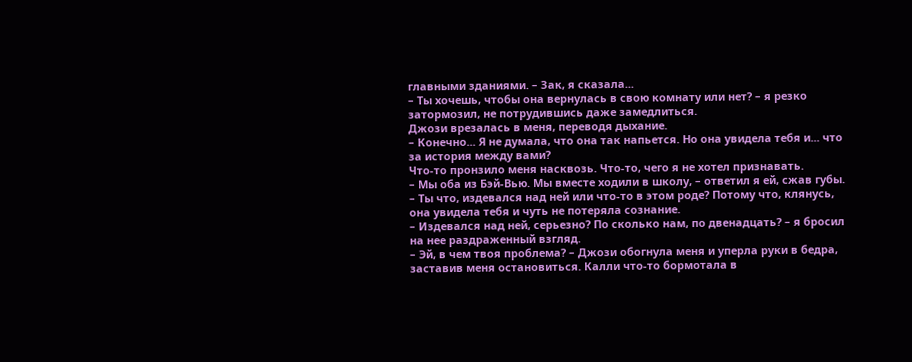главными зданиями. – Зак, я сказала...
– Ты хочешь, чтобы она вернулась в свою комнату или нет? – я резко затормозил, не потрудившись даже замедлиться.
Джози врезалась в меня, переводя дыхание.
– Конечно... Я не думала, что она так напьется. Но она увидела тебя и... что за история между вами?
Что-то пронзило меня насквозь. Что-то, чего я не хотел признавать.
– Мы оба из Бэй-Вью. Мы вместе ходили в школу, – ответил я ей, сжав губы.
– Ты что, издевался над ней или что-то в этом роде? Потому что, клянусь, она увидела тебя и чуть не потеряла сознание.
– Издевался над ней, серьезно? По сколько нам, по двенадцать? – я бросил на нее раздраженный взгляд.
– Эй, в чем твоя проблема? – Джози обогнула меня и уперла руки в бедра, заставив меня остановиться. Калли что-то бормотала в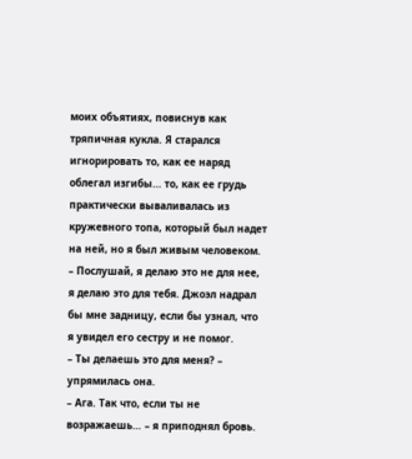моих объятиях, повиснув как тряпичная кукла. Я старался игнорировать то, как ее наряд облегал изгибы... то, как ее грудь практически вываливалась из кружевного топа, который был надет на ней, но я был живым человеком.
– Послушай, я делаю это не для нее, я делаю это для тебя. Джоэл надрал бы мне задницу, если бы узнал, что я увидел его сестру и не помог.
– Ты делаешь это для меня? – упрямилась она.
– Ага. Так что, если ты не возражаешь… – я приподнял бровь.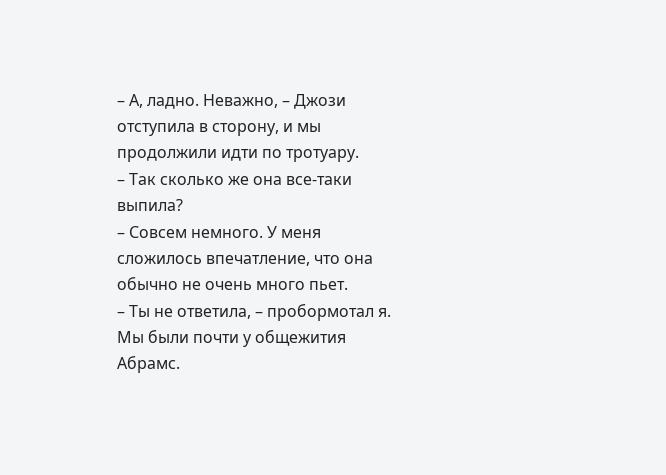– А, ладно. Неважно, – Джози отступила в сторону, и мы продолжили идти по тротуару.
– Так сколько же она все-таки выпила?
– Совсем немного. У меня сложилось впечатление, что она обычно не очень много пьет.
– Ты не ответила, – пробормотал я. Мы были почти у общежития Абрамс.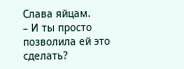Слава яйцам.
– И ты просто позволила ей это сделать?